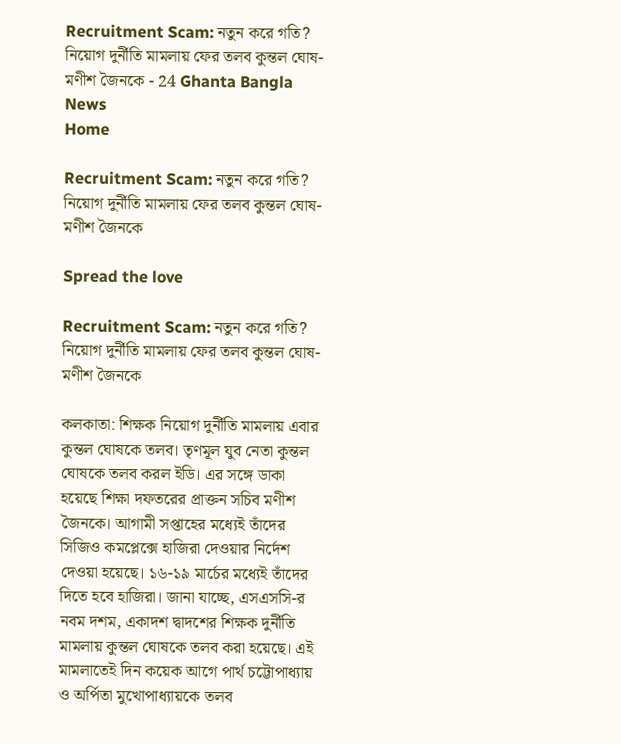Recruitment Scam: নতুন করে গতি? নিয়োগ দুর্নীতি মামলায় ফের তলব কুন্তল ঘোষ-মণীশ জৈনকে - 24 Ghanta Bangla News
Home

Recruitment Scam: নতুন করে গতি? নিয়োগ দুর্নীতি মামলায় ফের তলব কুন্তল ঘোষ-মণীশ জৈনকে

Spread the love

Recruitment Scam: নতুন করে গতি? নিয়োগ দুর্নীতি মামলায় ফের তলব কুন্তল ঘোষ-মণীশ জৈনকে

কলকাতা: শিক্ষক নিয়োগ দুর্নীতি মামলায় এবার কুন্তল ঘোষকে তলব। তৃণমূল যুব নেতা কুন্তল ঘোষকে তলব করল ইডি। এর সঙ্গে ডাকা হয়েছে শিক্ষা দফতরের প্রাক্তন সচিব মণীশ জৈনকে। আগামী সপ্তাহের মধ্যেই তাঁদের সিজিও কমপ্লেক্সে হাজিরা দেওয়ার নির্দেশ দেওয়া হয়েছে। ১৬-১৯ মার্চের মধ্যেই তাঁদের দিতে হবে হাজিরা। জানা যাচ্ছে, এসএসসি-র নবম দশম, একাদশ দ্বাদশের শিক্ষক দুর্নীতি মামলায় কুন্তল ঘোষকে তলব করা হয়েছে। এই মামলাতেই দিন কয়েক আগে পার্থ চট্টোপাধ্যায় ও অর্পিতা মুখোপাধ্যায়কে তলব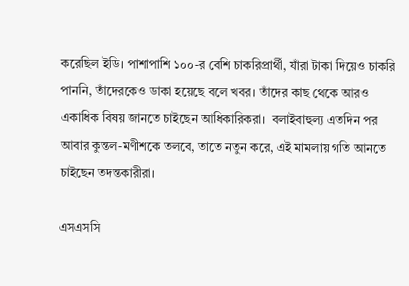করেছিল ইডি। পাশাপাশি ১০০-র বেশি চাকরিপ্রার্থী, যাঁরা টাকা দিয়েও চাকরি পাননি, তাঁদেরকেও ডাকা হয়েছে বলে খবর। তাঁদের কাছ থেকে আরও একাধিক বিষয় জানতে চাইছেন আধিকারিকরা।  বলাইবাহুল্য এতদিন পর আবার কুন্তল-মণীশকে তলবে, তাতে নতুন করে, এই মামলায় গতি আনতে চাইছেন তদন্তকারীরা।

এসএসসি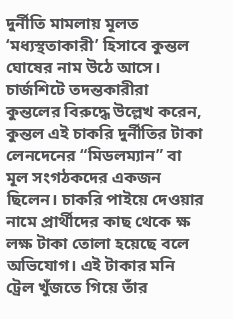দুর্নীতি মামলায় মূলত ‘মধ্যস্থতাকারী’ হিসাবে কুন্তল ঘোষের নাম উঠে আসে। চার্জশিটে তদন্তকারীরা কুন্তলের বিরুদ্ধে উল্লেখ করেন,  কুন্তল এই চাকরি দুর্নীতির টাকা লেনদেনের “মিডলম্যান” বা মূল সংগঠকদের একজন ছিলেন। চাকরি পাইয়ে দেওয়ার নামে প্রার্থীদের কাছ থেকে ক্ষ লক্ষ টাকা তোলা হয়েছে বলে অভিযোগ। এই টাকার মনি ট্রেল খুঁজতে গিয়ে তাঁর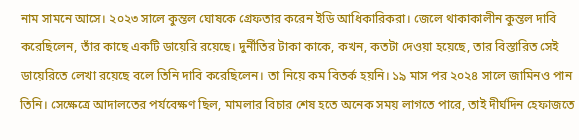নাম সামনে আসে। ২০২৩ সালে কুন্তল ঘোষকে গ্রেফতার করেন ইডি আধিকারিকরা। জেলে থাকাকালীন কুন্তল দাবি করেছিলেন, তাঁর কাছে একটি ডায়েরি রয়েছে। দুর্নীতির টাকা কাকে, কখন, কতটা দেওয়া হয়েছে, তার বিস্তারিত সেই ডায়েরিতে লেখা রয়েছে বলে তিনি দাবি করেছিলেন। তা নিয়ে কম বিতর্ক হয়নি। ১৯ মাস পর ২০২৪ সালে জামিনও পান তিনি। সেক্ষেত্রে আদালতের পর্যবেক্ষণ ছিল, মামলার বিচার শেষ হতে অনেক সময় লাগতে পারে, তাই দীর্ঘদিন হেফাজতে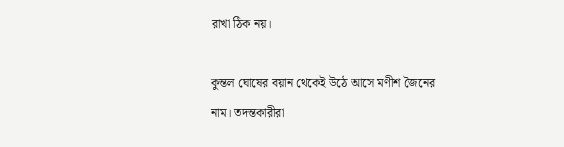রাখা ঠিক নয়।

কুন্তল ঘোষের বয়ান থেকেই উঠে আসে মণীশ জৈনের নাম। তদন্তকারীরা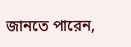জানতে পারেন,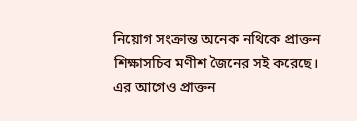নিয়োগ সংক্রান্ত অনেক নথিকে প্রাক্তন শিক্ষাসচিব মণীশ জৈনের সই করেছে। এর আগেও প্রাক্তন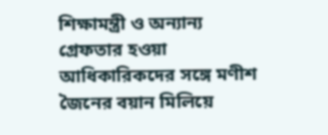শিক্ষামন্ত্রী ও অন্যান্য গ্রেফতার হওয়া আধিকারিকদের সঙ্গে মণীশ জৈনের বয়ান মিলিয়ে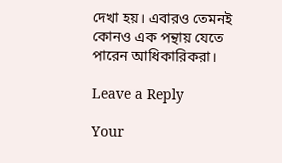দেখা হয়। এবারও তেমনই কোনও এক পন্থায় যেতে পারেন আধিকারিকরা।

Leave a Reply

Your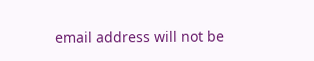email address will not be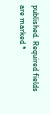published. Required fields are marked *